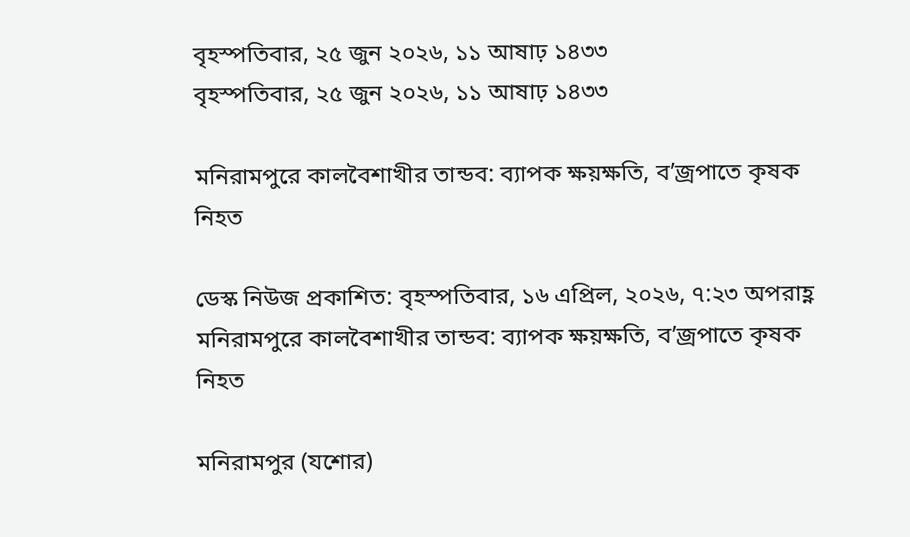বৃহস্পতিবার, ২৫ জুন ২০২৬, ১১ আষাঢ় ১৪৩৩
বৃহস্পতিবার, ২৫ জুন ২০২৬, ১১ আষাঢ় ১৪৩৩

মনিরামপুরে কালবৈশাখীর তান্ডব: ব্যাপক ক্ষয়ক্ষতি, ব’জ্রপাতে কৃষক নিহত

ডেস্ক নিউজ প্রকাশিত: বৃহস্পতিবার, ১৬ এপ্রিল, ২০২৬, ৭:২৩ অপরাহ্ণ
মনিরামপুরে কালবৈশাখীর তান্ডব: ব্যাপক ক্ষয়ক্ষতি, ব’জ্রপাতে কৃষক নিহত

মনিরামপুর (যশোর)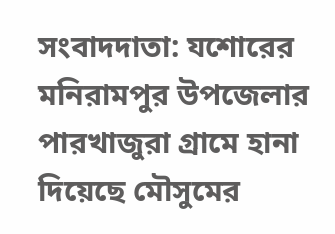সংবাদদাতা: যশোরের মনিরামপুর উপজেলার পারখাজুরা গ্রামে হানা দিয়েছে মৌসুমের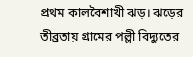প্রথম কালবৈশাখী ঝড়। ঝড়ের তীব্রতায় গ্রামের পল্লী বিদ্যুতের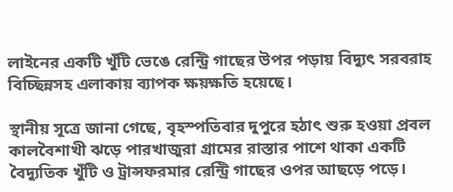লাইনের একটি খুঁটি ভেঙে রেন্ট্রি গাছের উপর পড়ায় বিদ্যুৎ সরবরাহ বিচ্ছিন্নসহ এলাকায় ব্যাপক ক্ষয়ক্ষতি হয়েছে।

স্থানীয় সূত্রে জানা গেছে, বৃহস্পতিবার দুপুরে হঠাৎ শুরু হওয়া প্রবল কালবৈশাখী ঝড়ে পারখাজুরা গ্রামের রাস্তার পাশে থাকা একটি বৈদ্যুতিক খুঁটি ও ট্রান্সফরমার রেন্ট্রি গাছের ওপর আছড়ে পড়ে।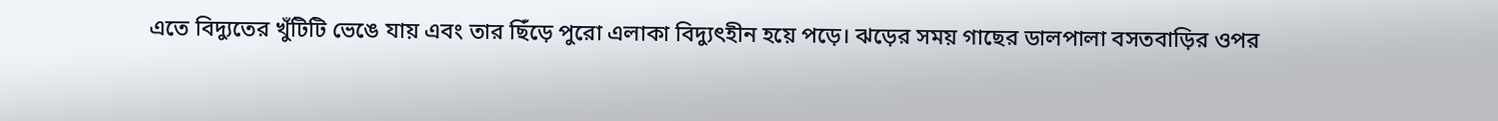এতে বিদ্যুতের খুঁটিটি ভেঙে যায় এবং তার ছিঁড়ে পুরো এলাকা বিদ্যুৎহীন হয়ে পড়ে। ঝড়ের সময় গাছের ডালপালা বসতবাড়ির ওপর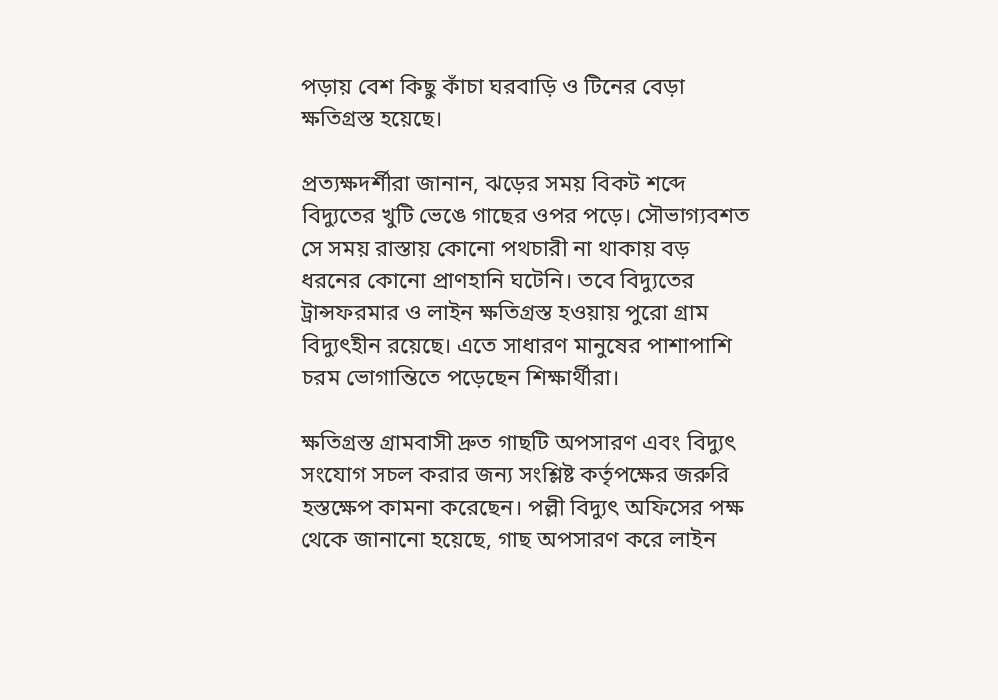পড়ায় বেশ কিছু কাঁচা ঘরবাড়ি ও টিনের বেড়া ক্ষতিগ্রস্ত হয়েছে।

প্রত্যক্ষদর্শীরা জানান, ঝড়ের সময় বিকট শব্দে বিদ্যুতের খুটি ভেঙে গাছের ওপর পড়ে। সৌভাগ্যবশত সে সময় রাস্তায় কোনো পথচারী না থাকায় বড় ধরনের কোনো প্রাণহানি ঘটেনি। তবে বিদ্যুতের ট্রান্সফরমার ও লাইন ক্ষতিগ্রস্ত হওয়ায় পুরো গ্রাম বিদ্যুৎহীন রয়েছে। এতে সাধারণ মানুষের পাশাপাশি চরম ভোগান্তিতে পড়েছেন শিক্ষার্থীরা।

ক্ষতিগ্রস্ত গ্রামবাসী দ্রুত গাছটি অপসারণ এবং বিদ্যুৎ সংযোগ সচল করার জন্য সংশ্লিষ্ট কর্তৃপক্ষের জরুরি হস্তক্ষেপ কামনা করেছেন। পল্লী বিদ্যুৎ অফিসের পক্ষ থেকে জানানো হয়েছে, গাছ অপসারণ করে লাইন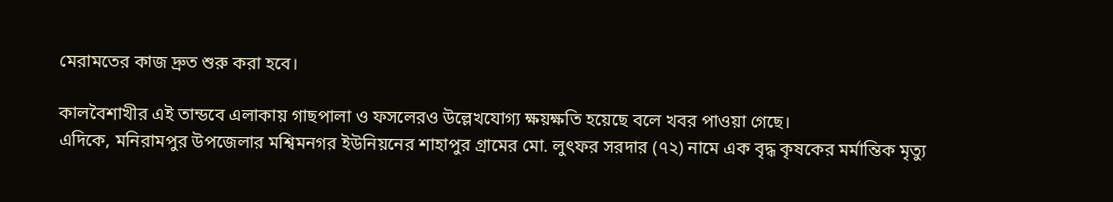মেরামতের কাজ দ্রুত শুরু করা হবে।

কালবৈশাখীর এই তান্ডবে এলাকায় গাছপালা ও ফসলেরও উল্লেখযোগ্য ক্ষয়ক্ষতি হয়েছে বলে খবর পাওয়া গেছে।
এদিকে, মনিরামপুর উপজেলার মশ্বিমনগর ইউনিয়নের শাহাপুর গ্রামের মো. লুৎফর সরদার (৭২) নামে এক বৃদ্ধ কৃষকের মর্মান্তিক মৃত্যু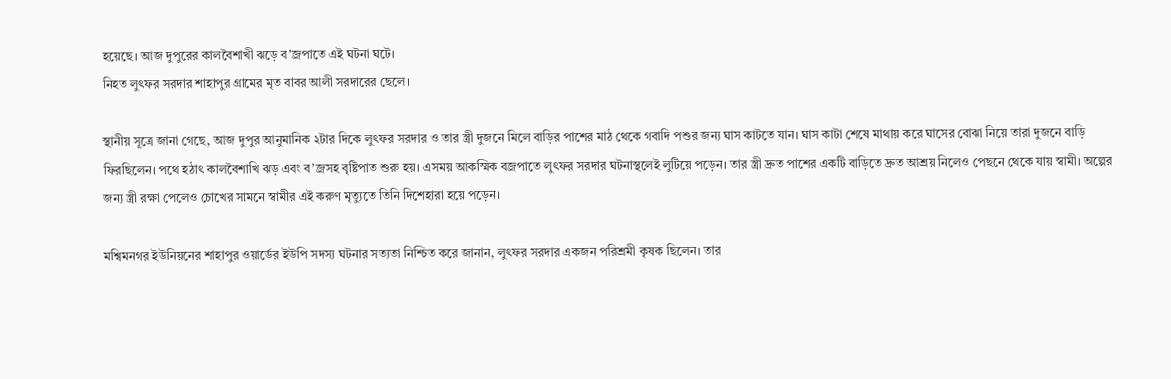হয়েছে। আজ দুপুরের কালবৈশাখী ঝড়ে ব’জ্রপাতে এই ঘটনা ঘটে।
নিহত লুৎফর সরদার শাহাপুর গ্রামের মৃত বাবর আলী সরদারের ছেলে।

স্থানীয় সূত্রে জানা গেছে, আজ দুপুর আনুমানিক ২টার দিকে লুৎফর সরদার ও তার স্ত্রী দুজনে মিলে বাড়ির পাশের মাঠ থেকে গবাদি পশুর জন্য ঘাস কাটতে যান। ঘাস কাটা শেষে মাথায় করে ঘাসের বোঝা নিয়ে তারা দুজনে বাড়ি ফিরছিলেন। পথে হঠাৎ কালবৈশাখি ঝড় এবং ব’জ্রসহ বৃষ্টিপাত শুরু হয়। এসময় আকস্মিক বজ্রপাতে লুৎফর সরদার ঘটনাস্থলেই লুটিয়ে পড়েন। তার স্ত্রী দ্রুত পাশের একটি বাড়িতে দ্রুত আশ্রয় নিলেও পেছনে থেকে যায় স্বামী। অল্পের জন্য স্ত্রী রক্ষা পেলেও চোখের সামনে স্বামীর এই করুণ মৃত্যুতে তিনি দিশেহারা হয়ে পড়েন।

মশ্বিমনগর ইউনিয়নের শাহাপুর ওয়ার্ডের ইউপি সদস্য ঘটনার সত্যতা নিশ্চিত করে জানান, লুৎফর সরদার একজন পরিশ্রমী কৃষক ছিলেন। তার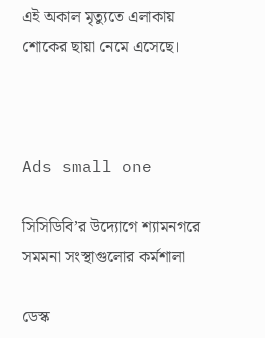এই অকাল মৃত্যুতে এলাকায় শোকের ছায়া নেমে এসেছে।



Ads small one

সিসিডিবি’র উদ্যোগে শ্যামনগরে সমমনা সংস্থাগুলোর কর্মশালা

ডেস্ক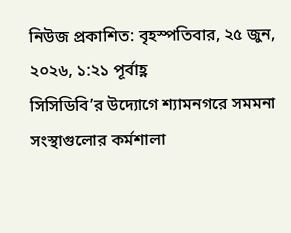নিউজ প্রকাশিত: বৃহস্পতিবার, ২৫ জুন, ২০২৬, ১:২১ পূর্বাহ্ণ
সিসিডিবি’র উদ্যোগে শ্যামনগরে সমমনা সংস্থাগুলোর কর্মশালা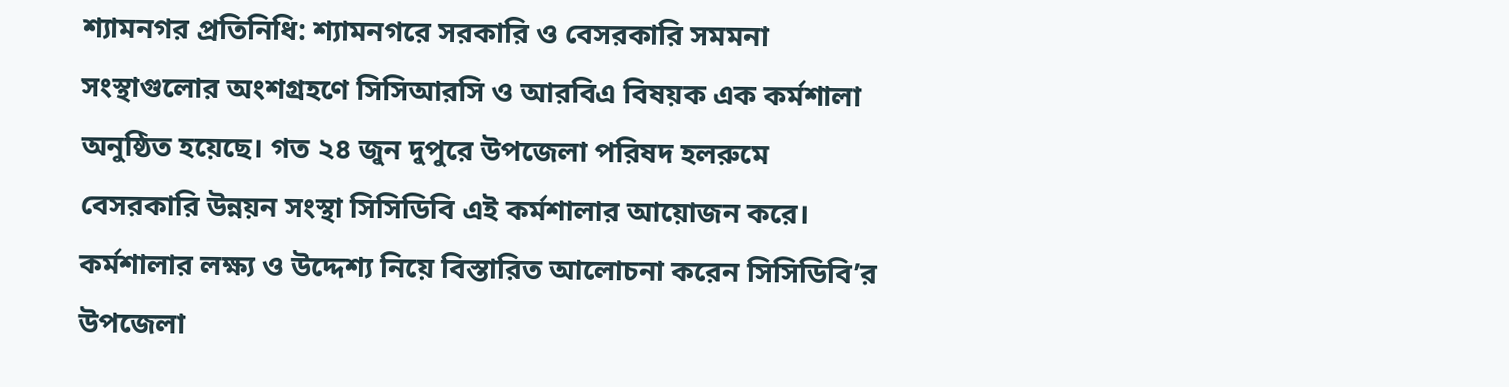শ্যামনগর প্রতিনিধি: শ্যামনগরে সরকারি ও বেসরকারি সমমনা সংস্থাগুলোর অংশগ্রহণে সিসিআরসি ও আরবিএ বিষয়ক এক কর্মশালা অনুষ্ঠিত হয়েছে। গত ২৪ জুন দুপুরে উপজেলা পরিষদ হলরুমে বেসরকারি উন্নয়ন সংস্থা সিসিডিবি এই কর্মশালার আয়োজন করে।
কর্মশালার লক্ষ্য ও উদ্দেশ্য নিয়ে বিস্তারিত আলোচনা করেন সিসিডিবি’র উপজেলা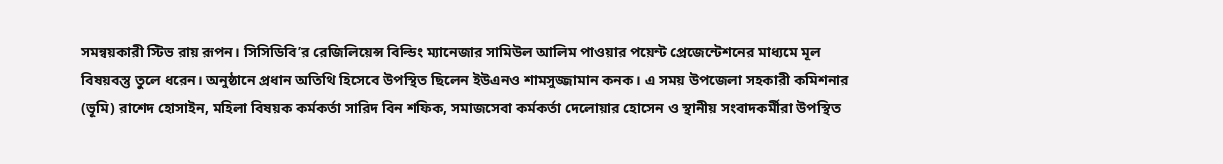সমন্বয়কারী স্টিভ রায় রূপন। সিসিডিবি’র রেজিলিয়েন্স বিল্ডিং ম্যানেজার সামিউল আলিম পাওয়ার পয়েন্ট প্রেজেন্টেশনের মাধ্যমে মূল বিষয়বস্তু তুলে ধরেন। অনুষ্ঠানে প্রধান অতিথি হিসেবে উপস্থিত ছিলেন ইউএনও শামসুজ্জামান কনক। এ সময় উপজেলা সহকারী কমিশনার (ভূমি) রাশেদ হোসাইন, মহিলা বিষয়ক কর্মকর্তা সারিদ বিন শফিক, সমাজসেবা কর্মকর্তা দেলোয়ার হোসেন ও স্থানীয় সংবাদকর্মীরা উপস্থিত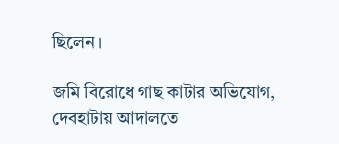ছিলেন।

জমি বিরোধে গাছ কাটার অভিযোগ, দেবহাটায় আদালতে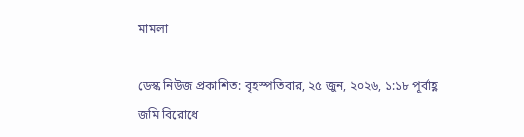মামলা

ডেস্ক নিউজ প্রকাশিত: বৃহস্পতিবার, ২৫ জুন, ২০২৬, ১:১৮ পূর্বাহ্ণ
জমি বিরোধে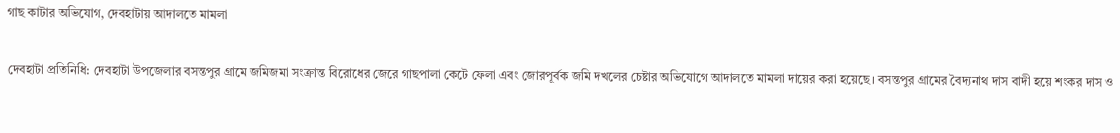গাছ কাটার অভিযোগ, দেবহাটায় আদালতে মামলা

দেবহাটা প্রতিনিধি: দেবহাটা উপজেলার বসন্তপুর গ্রামে জমিজমা সংক্রান্ত বিরোধের জেরে গাছপালা কেটে ফেলা এবং জোরপূর্বক জমি দখলের চেষ্টার অভিযোগে আদালতে মামলা দায়ের করা হয়েছে। বসন্তপুর গ্রামের বৈদ্যনাথ দাস বাদী হয়ে শংকর দাস ও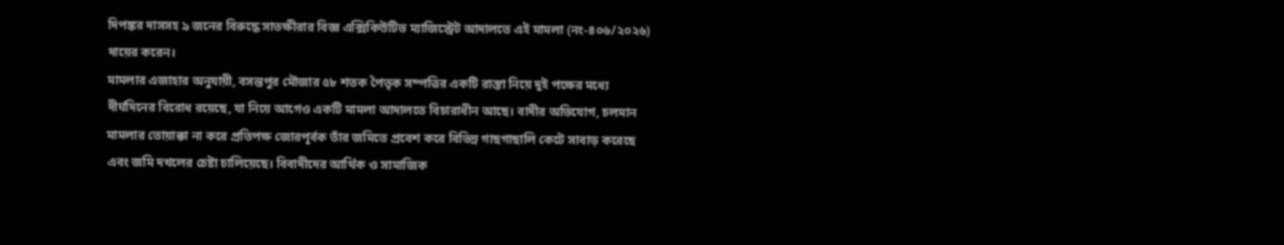দিপঙ্কর দাসসহ ৯ জনের বিরুদ্ধে সাতক্ষীরার বিজ্ঞ এক্সিকিউটিভ ম্যাজিস্ট্রেট আদালতে এই মামলা (নং-৪০৬/২০২৬) দায়ের করেন।
মামলার এজাহার অনুযায়ী, বসন্তপুর মৌজার ৫৮ শতক পৈতৃক সম্পত্তির একটি রাস্তা নিয়ে দুই পক্ষের মধ্যে দীর্ঘদিনের বিরোধ রয়েছে, যা নিয়ে আগেও একটি মামলা আদালতে বিচারাধীন আছে। বাদীর অভিযোগ, চলমান মামলার তোয়াক্কা না করে প্রতিপক্ষ জোরপূর্বক তাঁর জমিতে প্রবেশ করে বিভিন্ন গাছগাছালি কেটে সাবাড় করেছে এবং জমি দখলের চেষ্টা চালিয়েছে। বিবাদীদের আর্থিক ও সামাজিক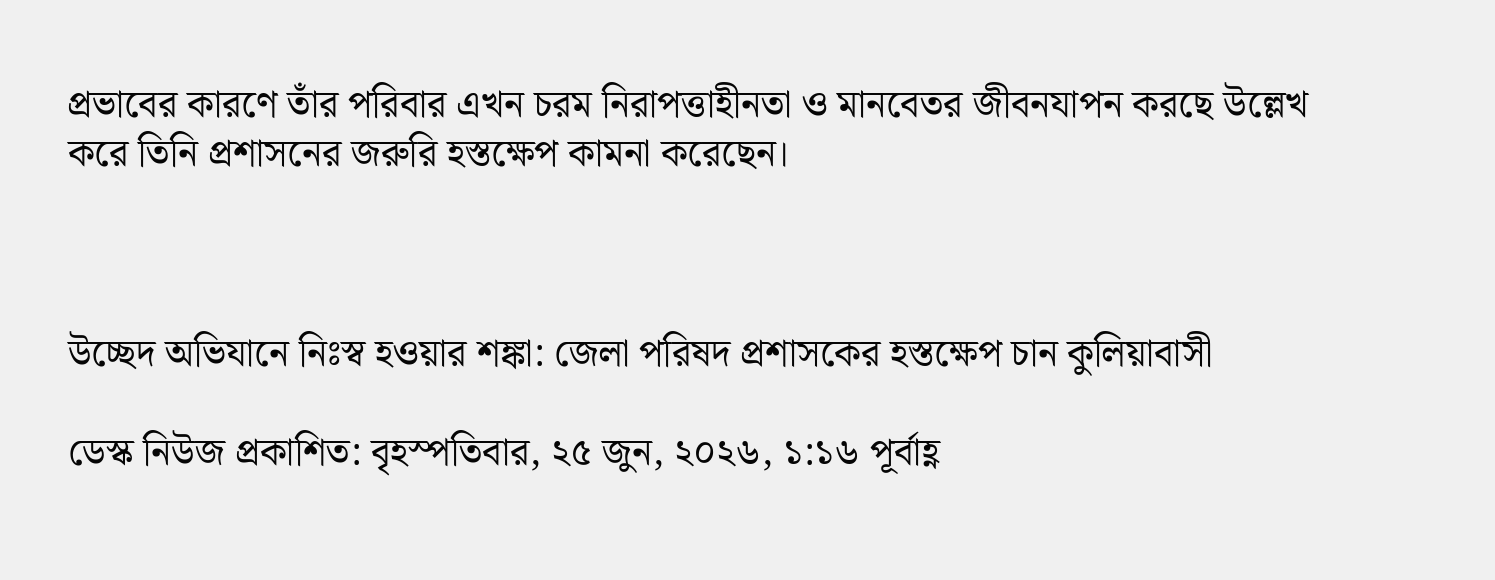প্রভাবের কারণে তাঁর পরিবার এখন চরম নিরাপত্তাহীনতা ও মানবেতর জীবনযাপন করছে উল্লেখ করে তিনি প্রশাসনের জরুরি হস্তক্ষেপ কামনা করেছেন।



উচ্ছেদ অভিযানে নিঃস্ব হওয়ার শঙ্কা: জেলা পরিষদ প্রশাসকের হস্তক্ষেপ চান কুলিয়াবাসী

ডেস্ক নিউজ প্রকাশিত: বৃহস্পতিবার, ২৫ জুন, ২০২৬, ১:১৬ পূর্বাহ্ণ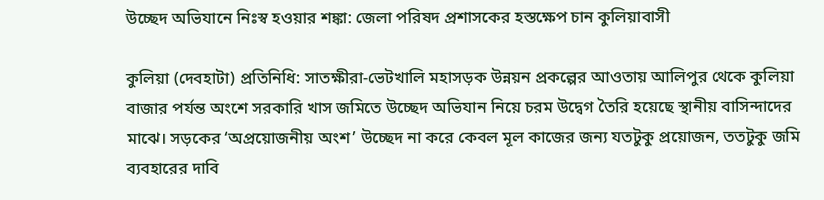উচ্ছেদ অভিযানে নিঃস্ব হওয়ার শঙ্কা: জেলা পরিষদ প্রশাসকের হস্তক্ষেপ চান কুলিয়াবাসী

কুলিয়া (দেবহাটা) প্রতিনিধি: সাতক্ষীরা-ভেটখালি মহাসড়ক উন্নয়ন প্রকল্পের আওতায় আলিপুর থেকে কুলিয়া বাজার পর্যন্ত অংশে সরকারি খাস জমিতে উচ্ছেদ অভিযান নিয়ে চরম উদ্বেগ তৈরি হয়েছে স্থানীয় বাসিন্দাদের মাঝে। সড়কের ‘অপ্রয়োজনীয় অংশ’ উচ্ছেদ না করে কেবল মূল কাজের জন্য যতটুকু প্রয়োজন, ততটুকু জমি ব্যবহারের দাবি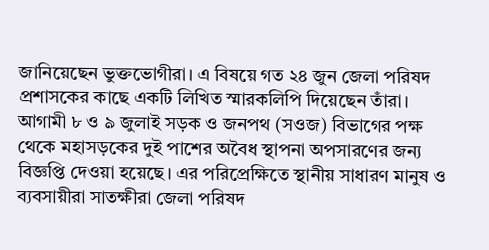জানিয়েছেন ভুক্তভোগীরা। এ বিষয়ে গত ২৪ জুন জেলা পরিষদ প্রশাসকের কাছে একটি লিখিত স্মারকলিপি দিয়েছেন তাঁরা। আগামী ৮ ও ৯ জুলাই সড়ক ও জনপথ (সওজ) বিভাগের পক্ষ থেকে মহাসড়কের দুই পাশের অবৈধ স্থাপনা অপসারণের জন্য বিজ্ঞপ্তি দেওয়া হয়েছে। এর পরিপ্রেক্ষিতে স্থানীয় সাধারণ মানুষ ও ব্যবসায়ীরা সাতক্ষীরা জেলা পরিষদ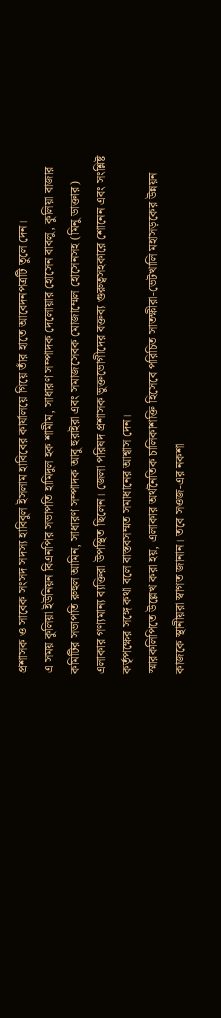প্রশাসক ও সাবেক সংসদ সদস্য হাবিবুল ইসলাম হাবিবের কার্যালয়ে গিয়ে তাঁর হাতে আবেদনপত্রটি তুলে দেন।
এ সময় কুলিয়া ইউনিয়ন বিএনপির সভাপতি হামিদুল হক শামীম, সাধারণ সম্পাদক দেলোয়ার হোসেন বাবলু, কুলিয়া বাজার কমিটির সভাপতি রুহুল আমিন, সাধারণ সম্পাদক আবু হুরাইরা এবং সমাজসেবক মোজাম্মেল হোসেনসহ (মিনু ডাক্তার) এলাকার গণ্যমান্য ব্যক্তিরা উপস্থিত ছিলেন। জেলা পরিষদ প্রশাসক ভুক্তভোগীদের বক্তব্য গুরুত্বসহকারে শোনেন এবং সংশ্লিষ্ট কর্তৃপক্ষের সঙ্গে কথা বলে বাস্তবসম্মত সমাধানের আশ্বাস দেন।
স্মারকলিপিতে উল্লেখ করা হয়, এলাকার অর্থনৈতিক চালিকাশক্তি হিসেবে পরিচিত সাতক্ষীরা-ভেটখালি মহাসড়কের উন্নয়ন কাজকে স্থানীয়রা স্বাগত জানান। তবে সওজ-এর নকশা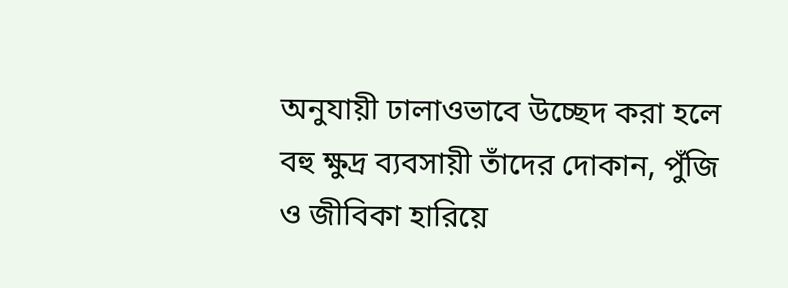অনুযায়ী ঢালাওভাবে উচ্ছেদ করা হলে বহু ক্ষুদ্র ব্যবসায়ী তাঁদের দোকান, পুঁজি ও জীবিকা হারিয়ে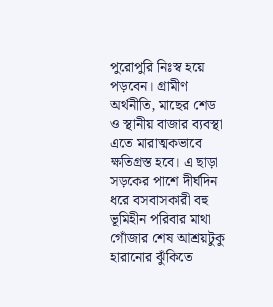পুরোপুরি নিঃস্ব হয়ে পড়বেন। গ্রামীণ অর্থনীতি, মাছের শেড ও স্থানীয় বাজার ব্যবস্থা এতে মারাত্মকভাবে ক্ষতিগ্রস্ত হবে। এ ছাড়া সড়কের পাশে দীর্ঘদিন ধরে বসবাসকারী বহু ভূমিহীন পরিবার মাথা গোঁজার শেষ আশ্রয়টুকু হারানোর ঝুঁকিতে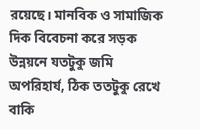রয়েছে। মানবিক ও সামাজিক দিক বিবেচনা করে সড়ক উন্নয়নে যতটুকু জমি অপরিহার্য, ঠিক ততটুকু রেখে বাকি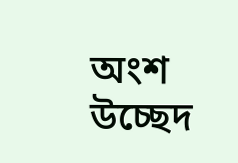অংশ উচ্ছেদ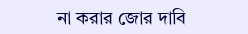না করার জোর দাবি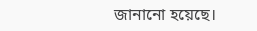জানানো হয়েছে।